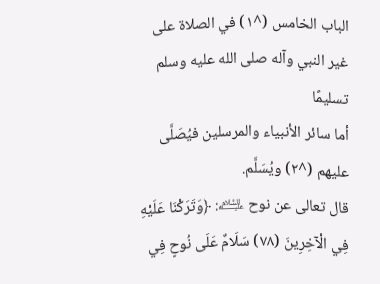الباب الخامس (^١) في الصلاة على غير النبي وآله صلى الله عليه وسلم تسليمًا
أما سائر الأنبياء والمرسلين فيُصَلَّى عليهم (^٢) ويُسَلَّم.
قال تعالى عن نوح ﵇: ﴿وَتَرَكْنَا عَلَيْهِ فِي الْآخِرِينَ (٧٨) سَلَامٌ عَلَى نُوحٍ فِي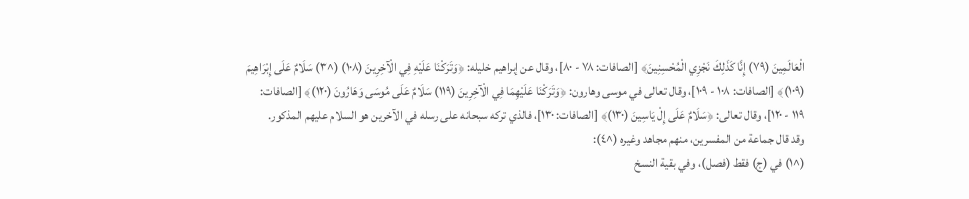الْعَالَمِينَ (٧٩) إِنَّا كَذَلِكَ نَجْزِي الْمُحْسِنِينَ﴾ [الصافات: ٧٨ - ٨٠]، وقال عن إبراهيم خليله: ﴿وَتَرَكْنَا عَلَيْهِ فِي الْآخِرِينَ (١٠٨) (^٣) سَلَامٌ عَلَى إِبْرَاهِيمَ (١٠٩)﴾ [الصافات: ١٠٨ - ١٠٩]، وقال تعالى في موسى وهارون: ﴿وَتَرَكْنَا عَلَيْهِمَا فِي الْآخِرِينَ (١١٩) سَلَامٌ عَلَى مُوسَى وَهَارُونَ (١٢٠)﴾ [الصافات: ١١٩ - ١٢٠]، وقال تعالى: ﴿سَلَامٌ عَلَى إِلْ يَاسِينَ (١٣٠)﴾ [الصافات: ١٣٠]، فالذي تركه سبحانه على رسله في الآخرين هو السلام عليهم المذكور.
وقد قال جماعة من المفسرين، منهم مجاهد وغيره (^٤):
(^١) في (ج) فقط (فصل)، وفي بقية النسخ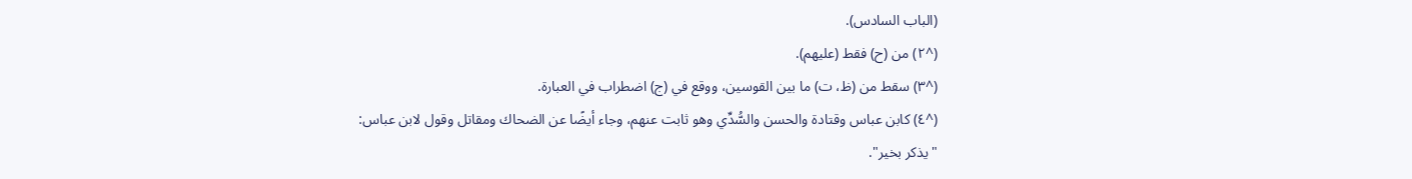(الباب السادس).
(^٢) من (ح) فقط (عليهم).
(^٣) سقط من (ظ، ت) ما بين القوسين، ووقع في (ج) اضطراب في العبارة.
(^٤) كابن عباس وقتادة والحسن والسُّدِّي وهو ثابت عنهم، وجاء أيضًا عن الضحاك ومقاتل وقول لابن عباس: "يذكر بخير".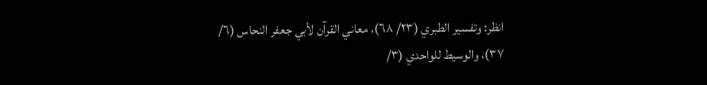انظر: وتفسير الطبري (٢٣/ ٦٨)، معاني القرآن لأبي جعفر النحاس (٦/ ٣٧)، والوسيط للواحدي (٣/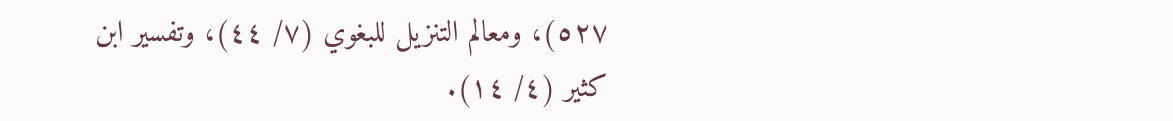٥٢٧)، ومعالم التنزيل للبغوي (٧/ ٤٤)، وتفسير ابن كثير (٤/ ١٤).